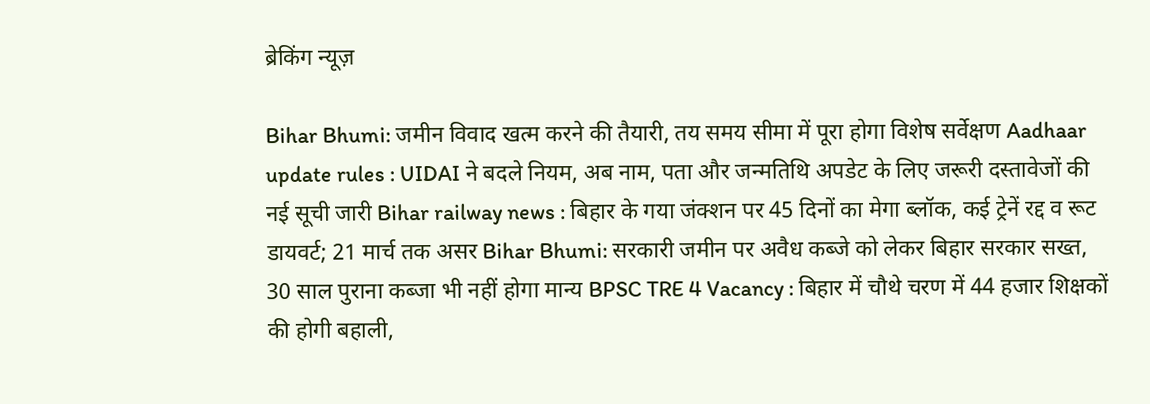ब्रेकिंग न्यूज़

Bihar Bhumi: जमीन विवाद खत्म करने की तैयारी, तय समय सीमा में पूरा होगा विशेष सर्वेक्षण Aadhaar update rules : UIDAI ने बदले नियम, अब नाम, पता और जन्मतिथि अपडेट के लिए जरूरी दस्तावेजों की नई सूची जारी Bihar railway news : बिहार के गया जंक्शन पर 45 दिनों का मेगा ब्लॉक, कई ट्रेनें रद्द व रूट डायवर्ट; 21 मार्च तक असर Bihar Bhumi: सरकारी जमीन पर अवैध कब्जे को लेकर बिहार सरकार सख्त, 30 साल पुराना कब्जा भी नहीं होगा मान्य BPSC TRE 4 Vacancy : बिहार में चौथे चरण में 44 हजार शिक्षकों की होगी बहाली,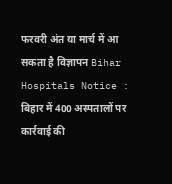फरवरी अंत या मार्च में आ सकता है विज्ञापन Bihar Hospitals Notice : बिहार में 400 अस्पतालों पर कार्रवाई की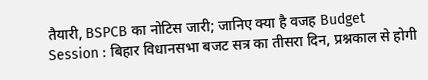तैयारी, BSPCB का नोटिस जारी; जानिए क्या है वजह Budget Session : बिहार विधानसभा बजट सत्र का तीसरा दिन, प्रश्नकाल से होगी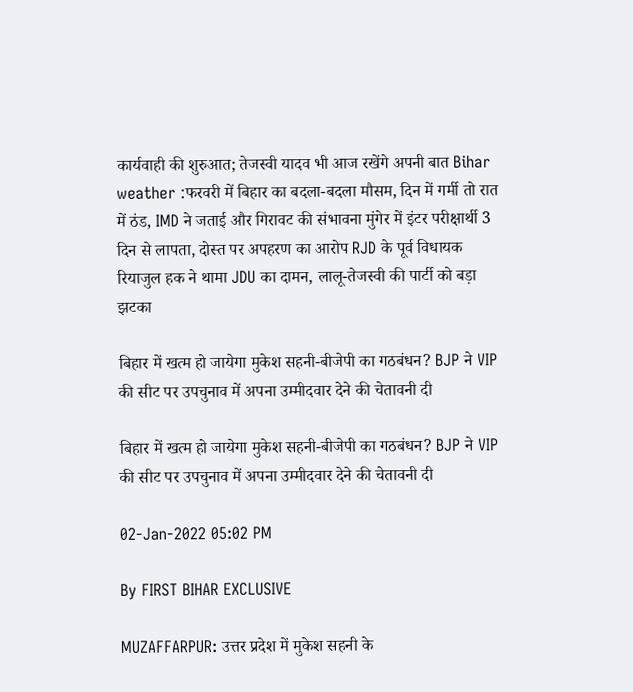कार्यवाही की शुरुआत; तेजस्वी यादव भी आज रखेंगे अपनी बात Bihar weather :फरवरी में बिहार का बदला-बदला मौसम, दिन में गर्मी तो रात में ठंड, IMD ने जताई और गिरावट की संभावना मुंगेर में इंटर परीक्षार्थी 3 दिन से लापता, दोस्त पर अपहरण का आरोप RJD के पूर्व विधायक रियाजुल हक ने थामा JDU का दामन, लालू-तेजस्वी की पार्टी को बड़ा झटका

बिहार में खत्म हो जायेगा मुकेश सहनी-बीजेपी का गठबंधन? BJP ने VIP की सीट पर उपचुनाव में अपना उम्मीदवार देने की चेतावनी दी

बिहार में खत्म हो जायेगा मुकेश सहनी-बीजेपी का गठबंधन? BJP ने VIP की सीट पर उपचुनाव में अपना उम्मीदवार देने की चेतावनी दी

02-Jan-2022 05:02 PM

By FIRST BIHAR EXCLUSIVE

MUZAFFARPUR: उत्तर प्रदेश में मुकेश सहनी के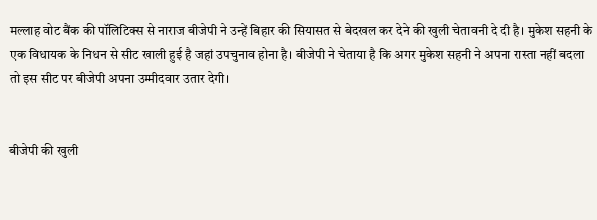मल्लाह वोट बैंक की पॉलिटिक्स से नाराज बीजेपी ने उन्हें बिहार की सियासत से बेदखल कर देने की खुली चेतावनी दे दी है। मुकेश सहनी के एक विधायक के निधन से सीट खाली हुई है जहां उपचुनाव होना है। बीजेपी ने चेताया है कि अगर मुकेश सहनी ने अपना रास्ता नहीं बदला तो इस सीट पर बीजेपी अपना उम्मीदवार उतार देगी।


बीजेपी की खुली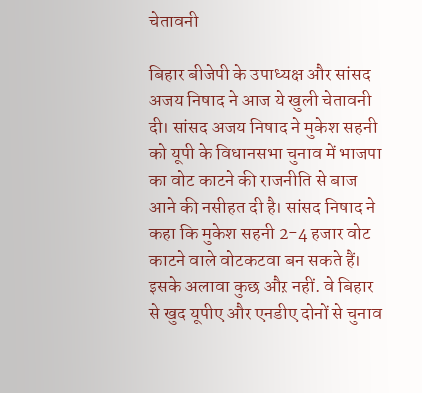चेतावनी

बिहार बीजेपी के उपाध्यक्ष और सांसद अजय निषाद ने आज ये खुली चेतावनी दी। सांसद अजय निषाद ने मुकेश सहनी को यूपी के विधानसभा चुनाव में भाजपा का वोट काटने की राजनीति से बाज आने की नसीहत दी है। सांसद निषाद ने कहा कि मुकेश सहनी 2-4 हजार वोट काटने वाले वोटकटवा बन सकते हैं। इसके अलावा कुछ औऱ नहीं. वे बिहार से खुद यूपीए और एनडीए दोनों से चुनाव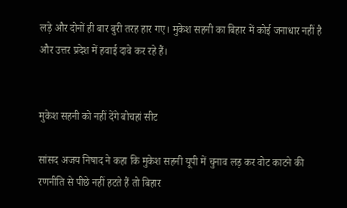लड़े और दोनों ही बार बुरी तरह हार गए। मुकेश सहनी का बिहार में कोई जनाधार नहीं है और उत्तर प्रदेश में हवाई दावे कर रहे हैं।


मुकेश सहनी को नहीं देंगे बोचहां सीट

सांसद अजय निषाद ने कहा कि मुकेश सहनी यूपी में चुनाव लड़ कर वोट काटने की रणनीति से पीछे नहीं हटते हैं तो बिहार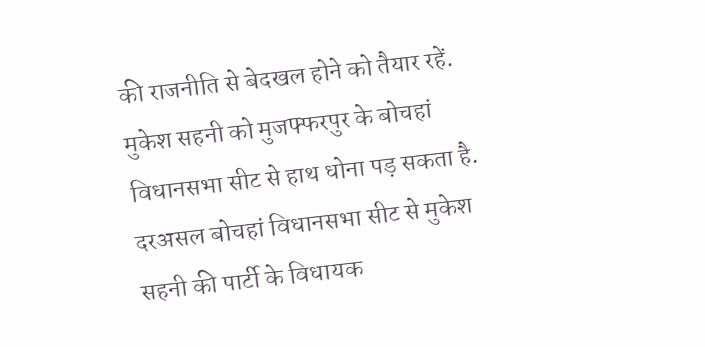की राजनीति से बेदखल होने को तैयार रहें. मुकेश सहनी को मुजफ्फरपुर के बोचहां विधानसभा सीट से हाथ धोना पड़ सकता है. दरअसल बोचहां विधानसभा सीट से मुकेश सहनी की पार्टी के विधायक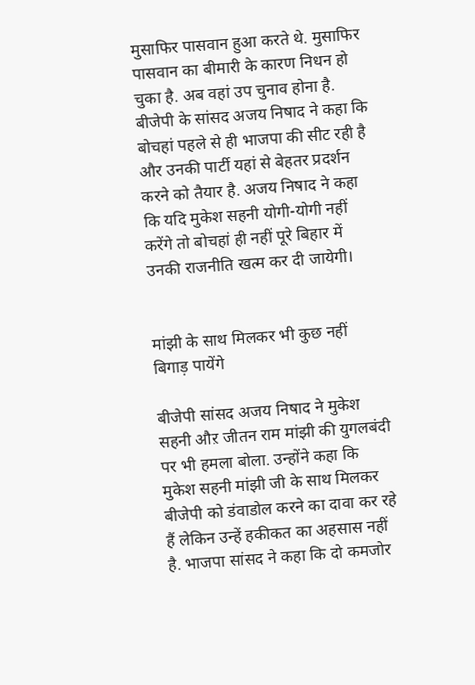मुसाफिर पासवान हुआ करते थे. मुसाफिर पासवान का बीमारी के कारण निधन हो चुका है. अब वहां उप चुनाव होना है. बीजेपी के सांसद अजय निषाद ने कहा कि बोचहां पहले से ही भाजपा की सीट रही है और उनकी पार्टी यहां से बेहतर प्रदर्शन करने को तैयार है. अजय निषाद ने कहा कि यदि मुकेश सहनी योगी-योगी नहीं करेंगे तो बोचहां ही नहीं पूरे बिहार में उनकी राजनीति खत्म कर दी जायेगी।


मांझी के साथ मिलकर भी कुछ नहीं बिगाड़ पायेंगे

बीजेपी सांसद अजय निषाद ने मुकेश सहनी औऱ जीतन राम मांझी की युगलबंदी पर भी हमला बोला. उन्होंने कहा कि मुकेश सहनी मांझी जी के साथ मिलकर बीजेपी को डंवाडोल करने का दावा कर रहे हैं लेकिन उन्हें हकीकत का अहसास नहीं है. भाजपा सांसद ने कहा कि दो कमजोर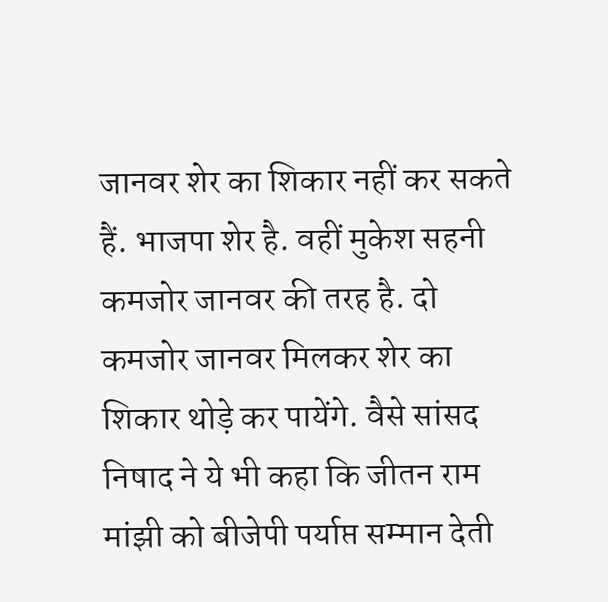जानवर शेर का शिकार नहीं कर सकते हैं. भाजपा शेर है. वहीं मुकेश सहनी कमजोर जानवर की तरह है. दो कमजोर जानवर मिलकर शेर का शिकार थोड़े कर पायेंगे. वैसे सांसद निषाद ने ये भी कहा कि जीतन राम मांझी को बीजेपी पर्याप्त सम्मान देती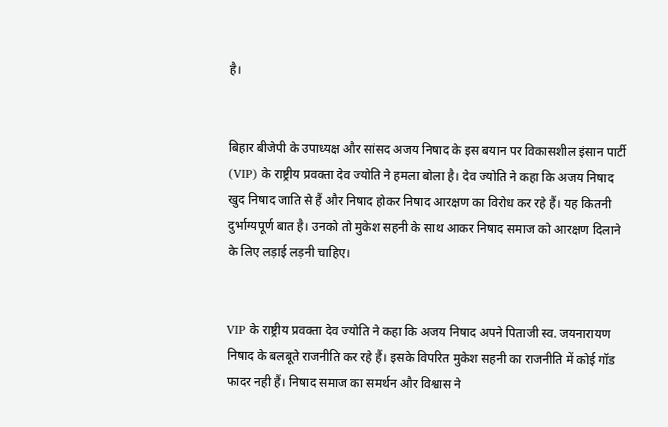है।


बिहार बीजेपी के उपाध्यक्ष और सांसद अजय निषाद के इस बयान पर विकासशील इंसान पार्टी (VIP) के राष्ट्रीय प्रवक्ता देव ज्योति ने हमला बोला है। देव ज्योति ने कहा कि अजय निषाद खुद निषाद जाति से हैं और निषाद होकर निषाद आरक्षण का विरोध कर रहे हैं। यह कितनी दुर्भाग्यपूर्ण बात है। उनको तो मुकेश सहनी के साथ आकर निषाद समाज को आरक्षण दिलाने के लिए लड़ाई लड़नी चाहिए।


VIP के राष्ट्रीय प्रवक्ता देव ज्योति ने कहा कि अजय निषाद अपने पिताजी स्व. जयनारायण निषाद के बलबूते राजनीति कर रहे हैं। इसके विपरित मुकेश सहनी का राजनीति में कोई गॉड फादर नही हैं। निषाद समाज का समर्थन और विश्वास ने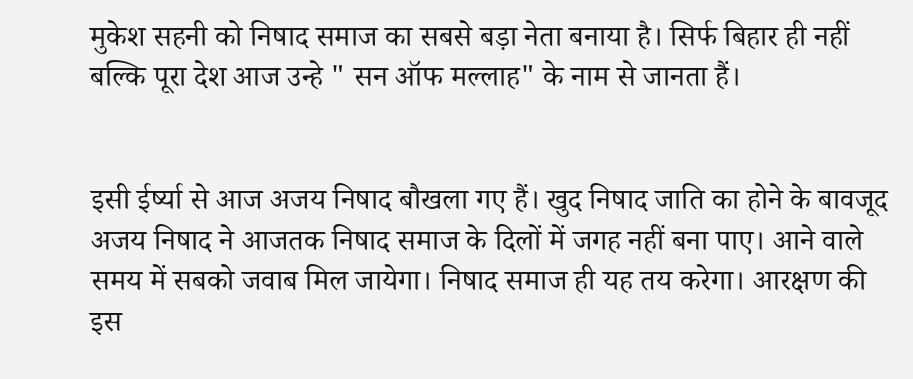मुकेश सहनी को निषाद समाज का सबसे बड़ा नेता बनाया है। सिर्फ बिहार ही नहीं बल्कि पूरा देश आज उन्हे " सन ऑफ मल्लाह" के नाम से जानता हैं।


इसी ईर्ष्या से आज अजय निषाद बौखला गए हैं। खुद निषाद जाति का होने के बावजूद अजय निषाद ने आजतक निषाद समाज के दिलों में जगह नहीं बना पाए। आने वाले समय में सबको जवाब मिल जायेगा। निषाद समाज ही यह तय करेगा। आरक्षण की इस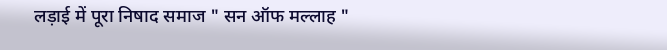लड़ाई में पूरा निषाद समाज " सन ऑफ मल्लाह "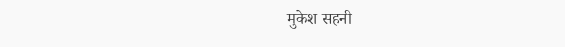मुकेश सहनी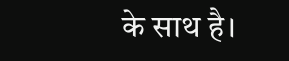के साथ है।